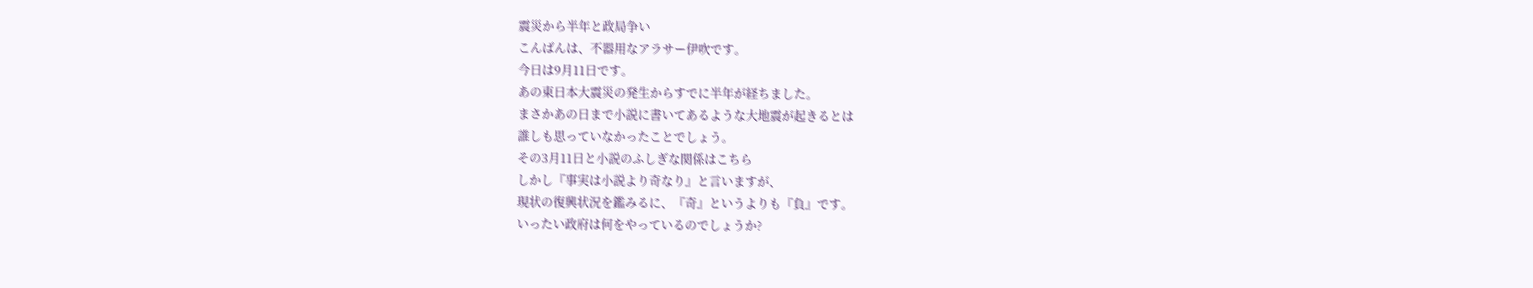震災から半年と政局争い
こんばんは、不器用なアラサー伊吹です。
今日は9月11日です。
あの東日本大震災の発生からすでに半年が経ちました。
まさかあの日まで小説に書いてあるような大地震が起きるとは
誰しも思っていなかったことでしょう。
その3月11日と小説のふしぎな関係はこちら
しかし『事実は小説より奇なり』と言いますが、
現状の復興状況を鑑みるに、『奇』というよりも『負』です。
いったい政府は何をやっているのでしょうか?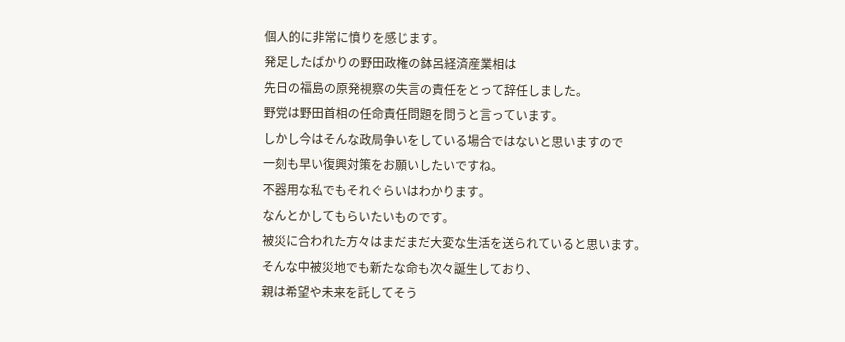個人的に非常に憤りを感じます。
発足したばかりの野田政権の鉢呂経済産業相は
先日の福島の原発視察の失言の責任をとって辞任しました。
野党は野田首相の任命責任問題を問うと言っています。
しかし今はそんな政局争いをしている場合ではないと思いますので
一刻も早い復興対策をお願いしたいですね。
不器用な私でもそれぐらいはわかります。
なんとかしてもらいたいものです。
被災に合われた方々はまだまだ大変な生活を送られていると思います。
そんな中被災地でも新たな命も次々誕生しており、
親は希望や未来を託してそう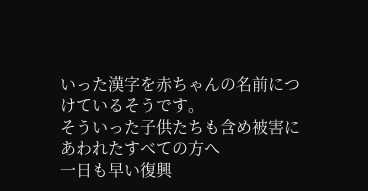いった漢字を赤ちゃんの名前につけているそうです。
そういった子供たちも含め被害にあわれたすべての方へ
一日も早い復興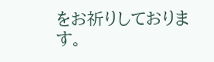をお祈りしております。